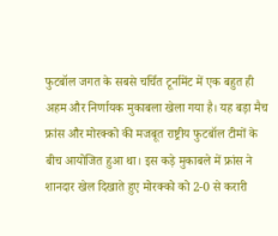फुटबॉल जगत के सबसे चर्चित टूर्नामेंट में एक बहुत ही अहम और निर्णायक मुकाबला खेला गया है। यह बड़ा मैच फ्रांस और मोरक्को की मजबूत राष्ट्रीय फुटबॉल टीमों के बीच आयोजित हुआ था। इस कड़े मुकाबले में फ्रांस ने शानदार खेल दिखाते हुए मोरक्को को 2-0 से करारी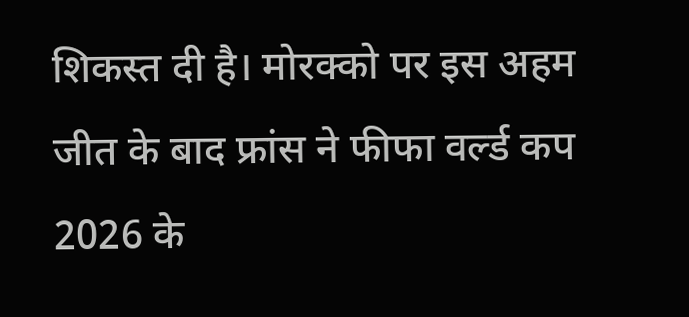शिकस्त दी है। मोरक्को पर इस अहम जीत के बाद फ्रांस ने फीफा वर्ल्ड कप 2026 के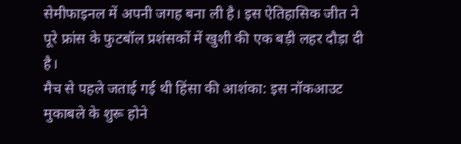सेमीफाइनल में अपनी जगह बना ली है। इस ऐतिहासिक जीत ने पूरे फ्रांस के फुटबॉल प्रशंसकों में खुशी की एक बड़ी लहर दौड़ा दी है।
मैच से पहले जताई गई थी हिंसा की आशंका: इस नॉकआउट मुकाबले के शुरू होने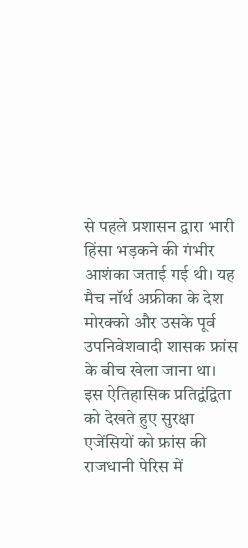से पहले प्रशासन द्वारा भारी हिंसा भड़कने की गंभीर आशंका जताई गई थी। यह मैच नॉर्थ अफ्रीका के देश मोरक्को और उसके पूर्व उपनिवेशवादी शासक फ्रांस के बीच खेला जाना था। इस ऐतिहासिक प्रतिद्वंद्विता को देखते हुए सुरक्षा एजेंसियों को फ्रांस की राजधानी पेरिस में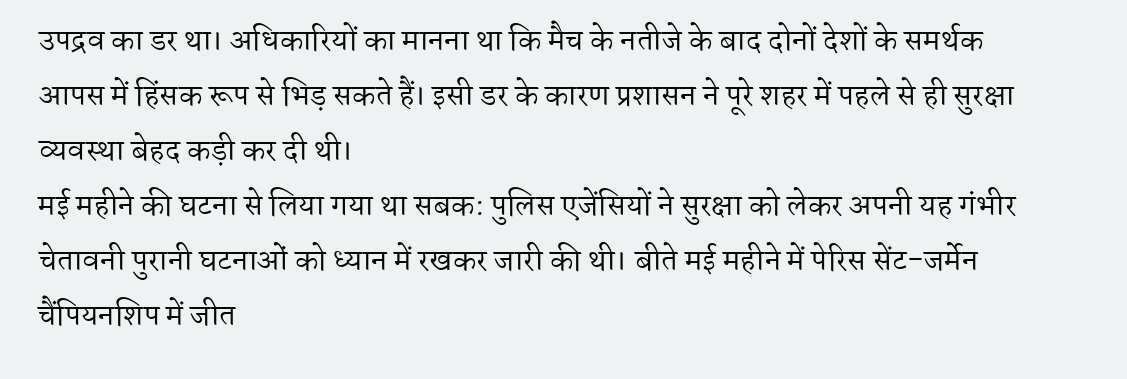उपद्रव का डर था। अधिकारियों का मानना था कि मैच के नतीजे के बाद दोनों देशों के समर्थक आपस में हिंसक रूप से भिड़ सकते हैं। इसी डर के कारण प्रशासन ने पूरे शहर में पहले से ही सुरक्षा व्यवस्था बेहद कड़ी कर दी थी।
मई महीने की घटना से लिया गया था सबक: पुलिस एजेंसियों ने सुरक्षा को लेकर अपनी यह गंभीर चेतावनी पुरानी घटनाओं को ध्यान में रखकर जारी की थी। बीते मई महीने में पेरिस सेंट-जर्मेन चैंपियनशिप में जीत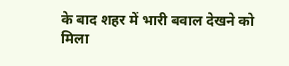के बाद शहर में भारी बवाल देखने को मिला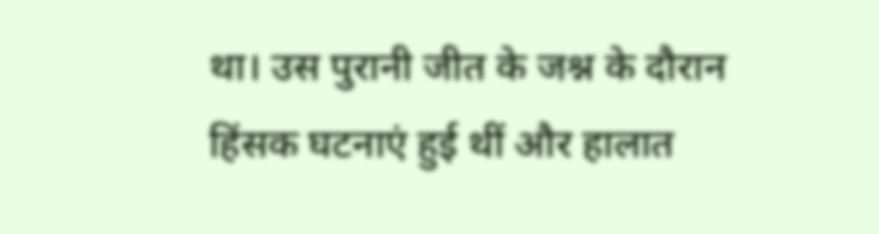था। उस पुरानी जीत के जश्न के दौरान हिंसक घटनाएं हुई थीं और हालात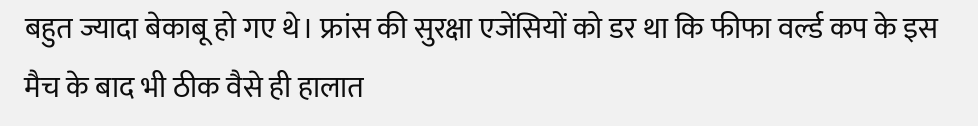बहुत ज्यादा बेकाबू हो गए थे। फ्रांस की सुरक्षा एजेंसियों को डर था कि फीफा वर्ल्ड कप के इस मैच के बाद भी ठीक वैसे ही हालात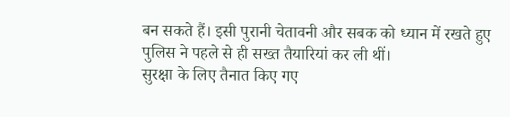बन सकते हैं। इसी पुरानी चेतावनी और सबक को ध्यान में रखते हुए पुलिस ने पहले से ही सख्त तैयारियां कर ली थीं।
सुरक्षा के लिए तैनात किए गए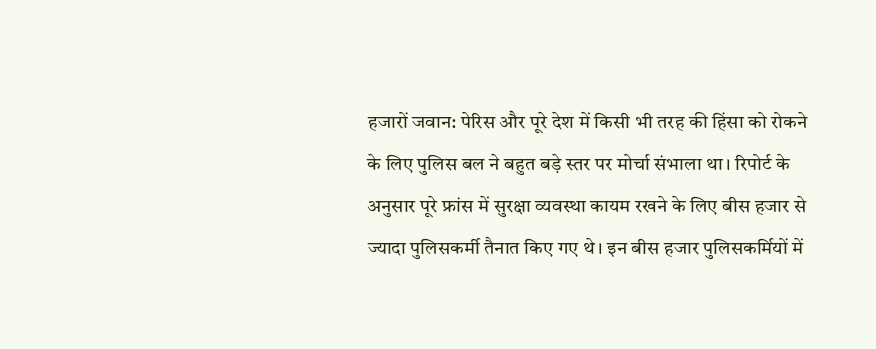हजारों जवान: पेरिस और पूरे देश में किसी भी तरह की हिंसा को रोकने के लिए पुलिस बल ने बहुत बड़े स्तर पर मोर्चा संभाला था। रिपोर्ट के अनुसार पूरे फ्रांस में सुरक्षा व्यवस्था कायम रखने के लिए बीस हजार से ज्यादा पुलिसकर्मी तैनात किए गए थे। इन बीस हजार पुलिसकर्मियों में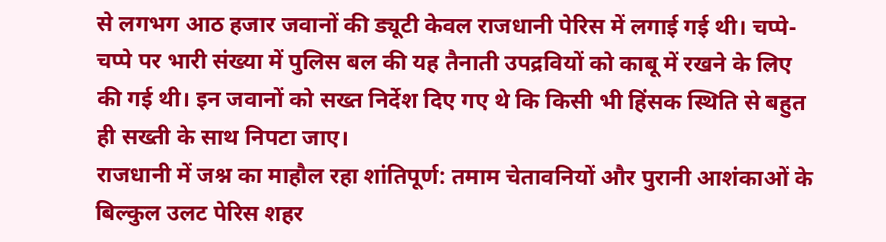से लगभग आठ हजार जवानों की ड्यूटी केवल राजधानी पेरिस में लगाई गई थी। चप्पे-चप्पे पर भारी संख्या में पुलिस बल की यह तैनाती उपद्रवियों को काबू में रखने के लिए की गई थी। इन जवानों को सख्त निर्देश दिए गए थे कि किसी भी हिंसक स्थिति से बहुत ही सख्ती के साथ निपटा जाए।
राजधानी में जश्न का माहौल रहा शांतिपूर्ण: तमाम चेतावनियों और पुरानी आशंकाओं के बिल्कुल उलट पेरिस शहर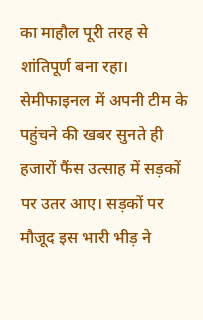का माहौल पूरी तरह से शांतिपूर्ण बना रहा। सेमीफाइनल में अपनी टीम के पहुंचने की खबर सुनते ही हजारों फैंस उत्साह में सड़कों पर उतर आए। सड़कों पर मौजूद इस भारी भीड़ ने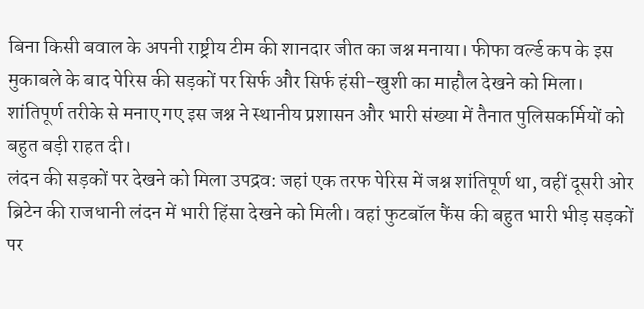बिना किसी बवाल के अपनी राष्ट्रीय टीम की शानदार जीत का जश्न मनाया। फीफा वर्ल्ड कप के इस मुकाबले के बाद पेरिस की सड़कों पर सिर्फ और सिर्फ हंसी-खुशी का माहौल देखने को मिला। शांतिपूर्ण तरीके से मनाए गए इस जश्न ने स्थानीय प्रशासन और भारी संख्या में तैनात पुलिसकर्मियों को बहुत बड़ी राहत दी।
लंदन की सड़कों पर देखने को मिला उपद्रव: जहां एक तरफ पेरिस में जश्न शांतिपूर्ण था, वहीं दूसरी ओर ब्रिटेन की राजधानी लंदन में भारी हिंसा देखने को मिली। वहां फुटबॉल फैंस की बहुत भारी भीड़ सड़कों पर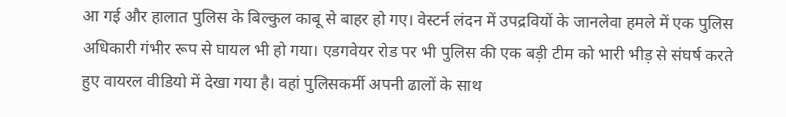आ गई और हालात पुलिस के बिल्कुल काबू से बाहर हो गए। वेस्टर्न लंदन में उपद्रवियों के जानलेवा हमले में एक पुलिस अधिकारी गंभीर रूप से घायल भी हो गया। एडगवेयर रोड पर भी पुलिस की एक बड़ी टीम को भारी भीड़ से संघर्ष करते हुए वायरल वीडियो में देखा गया है। वहां पुलिसकर्मी अपनी ढालों के साथ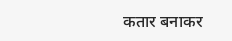कतार बनाकर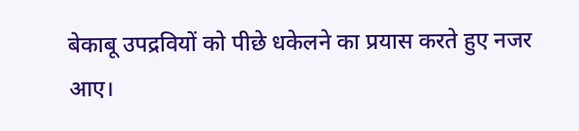बेकाबू उपद्रवियों को पीछे धकेलने का प्रयास करते हुए नजर आए।